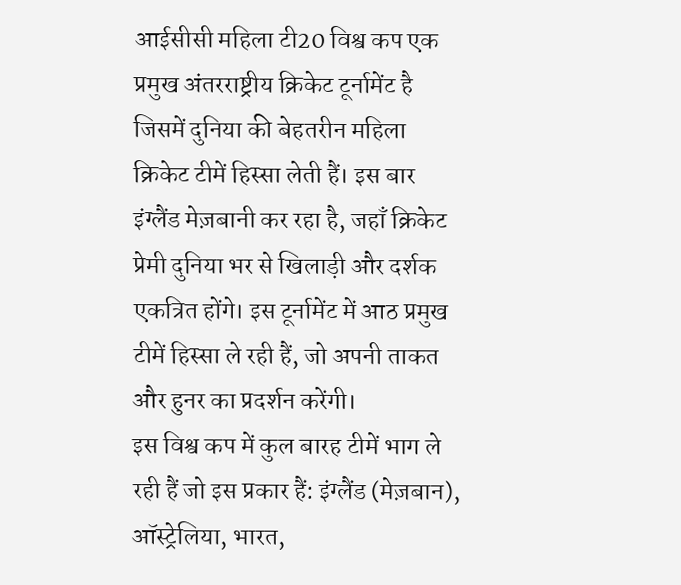आईसीसी महिला टी20 विश्व कप एक प्रमुख अंतरराष्ट्रीय क्रिकेट टूर्नामेंट है जिसमें दुनिया की बेहतरीन महिला क्रिकेट टीमें हिस्सा लेती हैं। इस बार इंग्लैंड मेज़बानी कर रहा है, जहाँ क्रिकेट प्रेमी दुनिया भर से खिलाड़ी और दर्शक एकत्रित होंगे। इस टूर्नामेंट में आठ प्रमुख टीमें हिस्सा ले रही हैं, जो अपनी ताकत और हुनर का प्रदर्शन करेंगी।
इस विश्व कप में कुल बारह टीमें भाग ले रही हैं जो इस प्रकार हैं: इंग्लैंड (मेज़बान), ऑस्ट्रेलिया, भारत,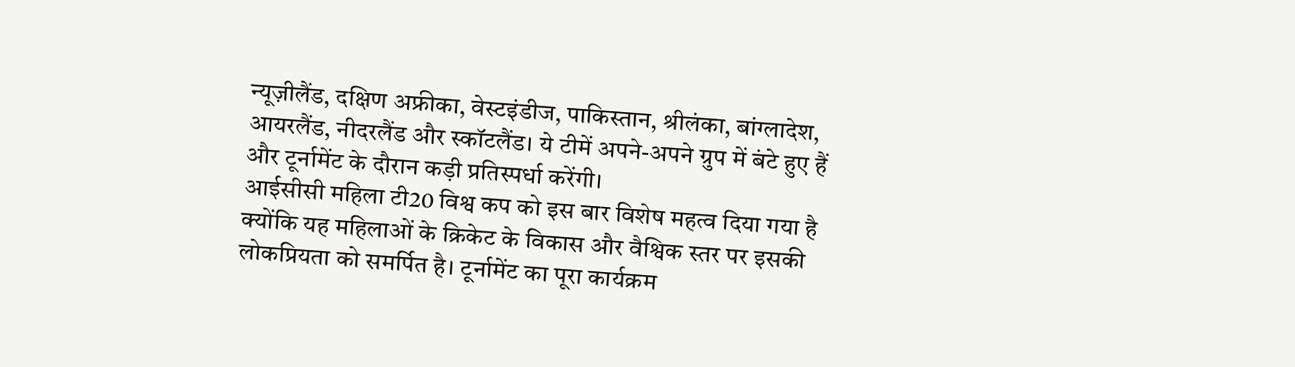न्यूज़ीलैंड, दक्षिण अफ्रीका, वेस्टइंडीज, पाकिस्तान, श्रीलंका, बांग्लादेश, आयरलैंड, नीदरलैंड और स्कॉटलैंड। ये टीमें अपने-अपने ग्रुप में बंटे हुए हैं और टूर्नामेंट के दौरान कड़ी प्रतिस्पर्धा करेंगी।
आईसीसी महिला टी20 विश्व कप को इस बार विशेष महत्व दिया गया है क्योंकि यह महिलाओं के क्रिकेट के विकास और वैश्विक स्तर पर इसकी लोकप्रियता को समर्पित है। टूर्नामेंट का पूरा कार्यक्रम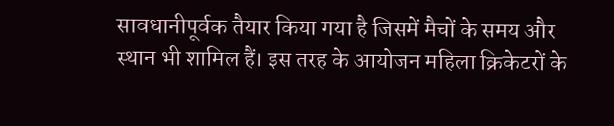सावधानीपूर्वक तैयार किया गया है जिसमें मैचों के समय और स्थान भी शामिल हैं। इस तरह के आयोजन महिला क्रिकेटरों के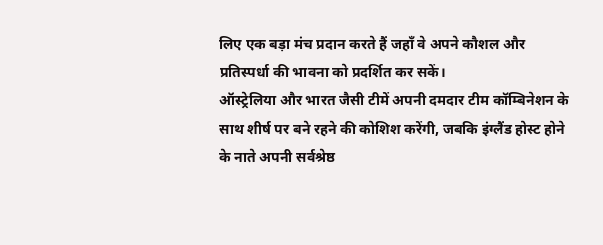लिए एक बड़ा मंच प्रदान करते हैं जहाँ वे अपने कौशल और प्रतिस्पर्धा की भावना को प्रदर्शित कर सकें।
ऑस्ट्रेलिया और भारत जैसी टीमें अपनी दमदार टीम कॉम्बिनेशन के साथ शीर्ष पर बने रहने की कोशिश करेंगी, जबकि इंग्लैंड होस्ट होने के नाते अपनी सर्वश्रेष्ठ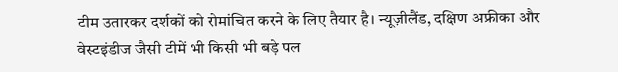टीम उतारकर दर्शकों को रोमांचित करने के लिए तैयार है। न्यूज़ीलैंड, दक्षिण अफ्रीका और वेस्टइंडीज जैसी टीमें भी किसी भी बड़े पल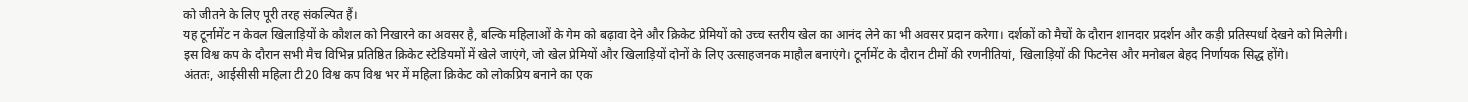को जीतने के लिए पूरी तरह संकल्पित हैं।
यह टूर्नामेंट न केवल खिलाड़ियों के कौशल को निखारने का अवसर है, बल्कि महिलाओं के गेम को बढ़ावा देने और क्रिकेट प्रेमियों को उच्च स्तरीय खेल का आनंद लेने का भी अवसर प्रदान करेगा। दर्शकों को मैचों के दौरान शानदार प्रदर्शन और कड़ी प्रतिस्पर्धा देखने को मिलेगी।
इस विश्व कप के दौरान सभी मैच विभिन्न प्रतिष्ठित क्रिकेट स्टेडियमों में खेले जाएंगे, जो खेल प्रेमियों और खिलाड़ियों दोनों के लिए उत्साहजनक माहौल बनाएंगे। टूर्नामेंट के दौरान टीमों की रणनीतियां, खिलाड़ियों की फिटनेस और मनोबल बेहद निर्णायक सिद्ध होंगे।
अंततः, आईसीसी महिला टी20 विश्व कप विश्व भर में महिला क्रिकेट को लोकप्रिय बनाने का एक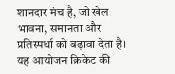शानदार मंच है, जो खेल भावना, समानता और प्रतिस्पर्धा को बढ़ावा देता है। यह आयोजन क्रिकेट की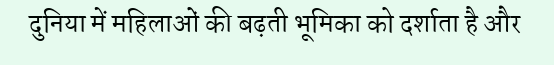दुनिया में महिलाओं की बढ़ती भूमिका को दर्शाता है और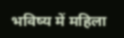भविष्य में महिला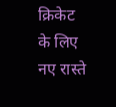क्रिकेट के लिए नए रास्ते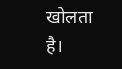खोलता है।